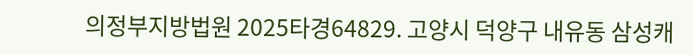의정부지방법원 2025타경64829. 고양시 덕양구 내유동 삼성캐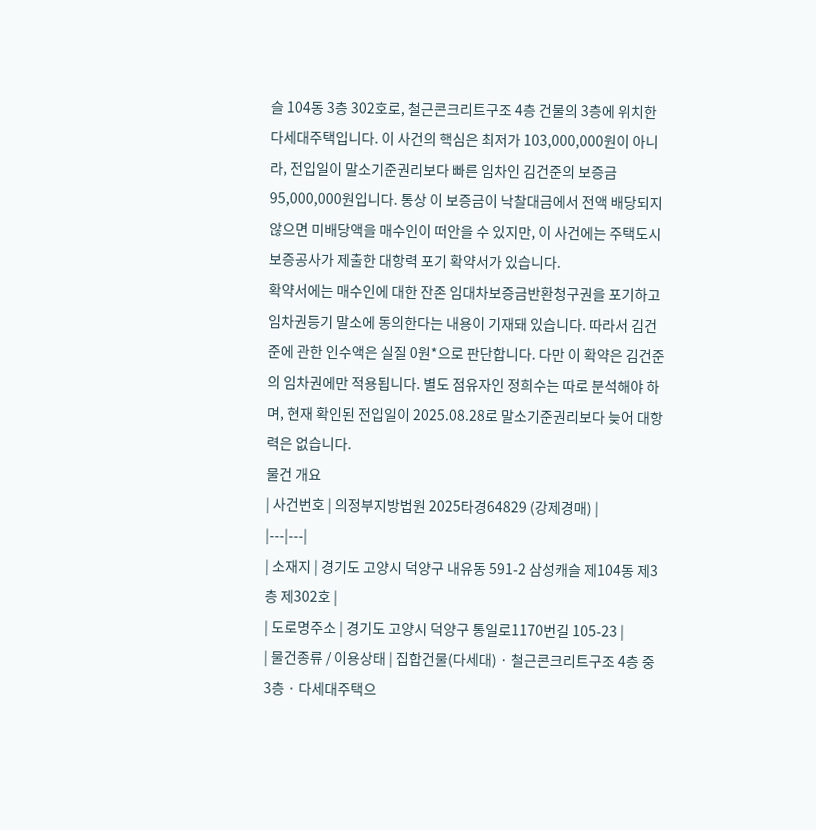슬 104동 3층 302호로, 철근콘크리트구조 4층 건물의 3층에 위치한 다세대주택입니다. 이 사건의 핵심은 최저가 103,000,000원이 아니라, 전입일이 말소기준권리보다 빠른 임차인 김건준의 보증금 95,000,000원입니다. 통상 이 보증금이 낙찰대금에서 전액 배당되지 않으면 미배당액을 매수인이 떠안을 수 있지만, 이 사건에는 주택도시보증공사가 제출한 대항력 포기 확약서가 있습니다.
확약서에는 매수인에 대한 잔존 임대차보증금반환청구권을 포기하고 임차권등기 말소에 동의한다는 내용이 기재돼 있습니다. 따라서 김건준에 관한 인수액은 실질 0원*으로 판단합니다. 다만 이 확약은 김건준의 임차권에만 적용됩니다. 별도 점유자인 정희수는 따로 분석해야 하며, 현재 확인된 전입일이 2025.08.28로 말소기준권리보다 늦어 대항력은 없습니다.
물건 개요
| 사건번호 | 의정부지방법원 2025타경64829 (강제경매) |
|---|---|
| 소재지 | 경기도 고양시 덕양구 내유동 591-2 삼성캐슬 제104동 제3층 제302호 |
| 도로명주소 | 경기도 고양시 덕양구 통일로1170번길 105-23 |
| 물건종류 / 이용상태 | 집합건물(다세대) · 철근콘크리트구조 4층 중 3층 · 다세대주택으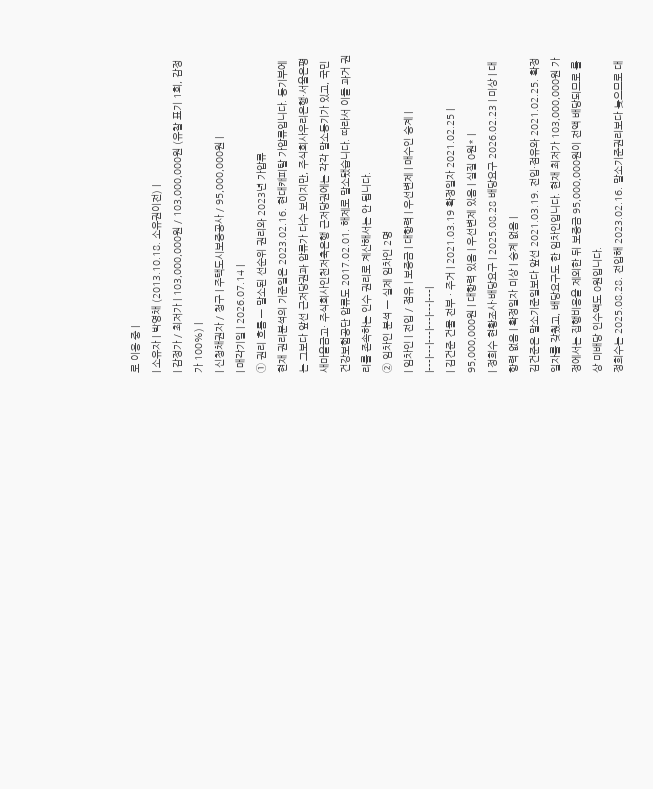로 이용 중 |
| 소유자 | 박영채 (2013.10.18. 소유권이전) |
| 감정가 / 최저가 | 103,000,000원 / 103,000,000원 (유찰 표기 1회, 감정가 100%) |
| 신청채권자 / 청구 | 주택도시보증공사 / 95,000,000원 |
| 매각기일 | 2026.07.14 |
① 권리 흐름 — 말소된 선순위 권리와 2023년 가압류
현재 권리분석의 기준일은 2023.02.16. 현대캐피탈 가압류입니다. 등기부에는 그보다 앞선 근저당권과 압류가 다수 보이지만, 주식회사우리은행·서울은평새마을금고· 주식회사인천저축은행 근저당권에는 각각 말소등기가 있고, 국민건강보험공단 압류도 2017.02.01. 해제로 말소됐습니다. 따라서 이들 과거 권리를 존속하는 인수 권리로 계산해서는 안 됩니다.
② 임차인 분석 — 실제 임차인 2명
| 임차인 | 전입 / 점유 | 보증금 | 대항력 | 우선변제 | 매수인 승계 |
|---|---|---|---|---|---|
| 김건준 건물 전부 · 주거 | 2021.03.19 확정일자 2021.02.25 | 95,000,000원 | 대항력 있음 | 우선변제 있음 | 실질 0원* |
| 정희수 현황조사·배당요구 | 2025.08.28 배당요구 2026.02.23 | 미상 | 대항력 없음 | 확정일자 미상 | 승계 없음 |
김건준은 말소기준일보다 앞선 2021.03.19. 전입·점유와 2021.02.25. 확정일자를 갖췄고, 배당요구도 한 임차인입니다. 현재 최저가 103,000,000원 가정에서는 집행비용을 제외한 뒤 보증금 95,000,000원이 전액 배당되므로 룰상 미배당 인수액도 0원입니다.
정희수는 2025.08.28. 전입해 2023.02.16. 말소기준권리보다 늦으므로 대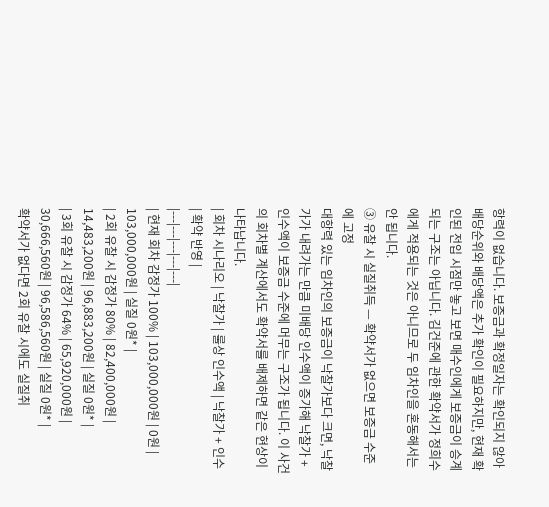항력이 없습니다. 보증금과 확정일자는 확인되지 않아 배당순위와 배당액은 추가 확인이 필요하지만, 현재 확인된 전입 시점만 놓고 보면 매수인에게 보증금이 승계되는 구조는 아닙니다. 김건준에 관한 확약서가 정희수에게 적용되는 것은 아니므로 두 임차인을 혼동해서는 안 됩니다.
③ 유찰 시 실질취득 — 확약서가 없으면 보증금 수준에 고정
대항력 있는 임차인의 보증금이 낙찰가보다 크면, 낙찰가가 내려가는 만큼 미배당 인수액이 증가해 낙찰가 + 인수액이 보증금 수준에 머무는 구조가 됩니다. 이 사건의 회차별 계산에서도 확약서를 배제하면 같은 현상이 나타납니다.
| 회차 시나리오 | 낙찰가 | 룰상 인수액 | 낙찰가 + 인수 | 확약 반영 |
|---|---|---|---|---|
| 현재 회차 감정가 100% | 103,000,000원 | 0원 | 103,000,000원 | 실질 0원* |
| 2회 유찰 시 감정가 80% | 82,400,000원 | 14,483,200원 | 96,883,200원 | 실질 0원* |
| 3회 유찰 시 감정가 64% | 65,920,000원 | 30,666,560원 | 96,586,560원 | 실질 0원* |
확약서가 없다면 2회 유찰 시에도 실질취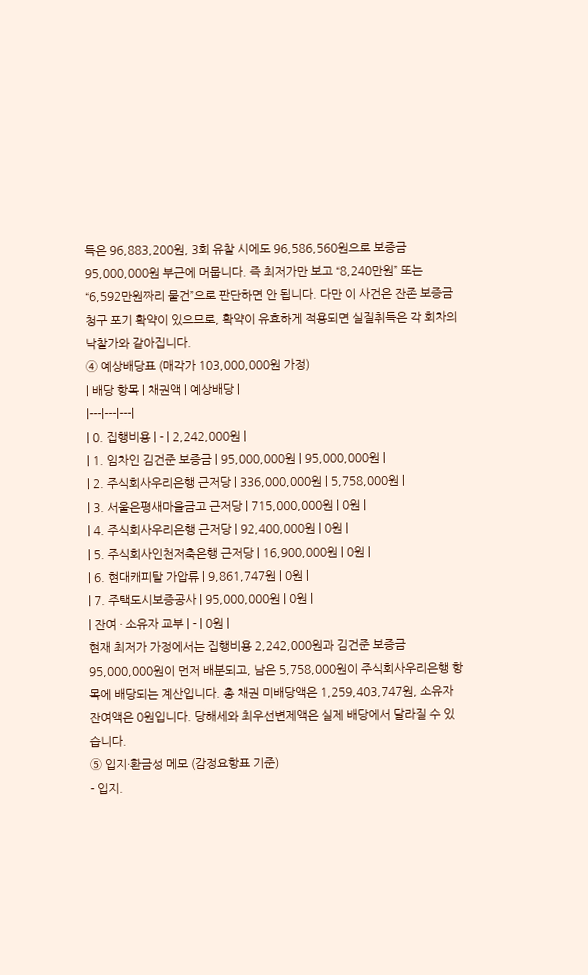득은 96,883,200원, 3회 유찰 시에도 96,586,560원으로 보증금 95,000,000원 부근에 머뭅니다. 즉 최저가만 보고 “8,240만원” 또는 “6,592만원짜리 물건”으로 판단하면 안 됩니다. 다만 이 사건은 잔존 보증금 청구 포기 확약이 있으므로, 확약이 유효하게 적용되면 실질취득은 각 회차의 낙찰가와 같아집니다.
④ 예상배당표 (매각가 103,000,000원 가정)
| 배당 항목 | 채권액 | 예상배당 |
|---|---|---|
| 0. 집행비용 | - | 2,242,000원 |
| 1. 임차인 김건준 보증금 | 95,000,000원 | 95,000,000원 |
| 2. 주식회사우리은행 근저당 | 336,000,000원 | 5,758,000원 |
| 3. 서울은평새마을금고 근저당 | 715,000,000원 | 0원 |
| 4. 주식회사우리은행 근저당 | 92,400,000원 | 0원 |
| 5. 주식회사인천저축은행 근저당 | 16,900,000원 | 0원 |
| 6. 현대캐피탈 가압류 | 9,861,747원 | 0원 |
| 7. 주택도시보증공사 | 95,000,000원 | 0원 |
| 잔여 · 소유자 교부 | - | 0원 |
현재 최저가 가정에서는 집행비용 2,242,000원과 김건준 보증금 95,000,000원이 먼저 배분되고, 남은 5,758,000원이 주식회사우리은행 항목에 배당되는 계산입니다. 총 채권 미배당액은 1,259,403,747원, 소유자 잔여액은 0원입니다. 당해세와 최우선변제액은 실제 배당에서 달라질 수 있습니다.
⑤ 입지·환금성 메모 (감정요항표 기준)
- 입지.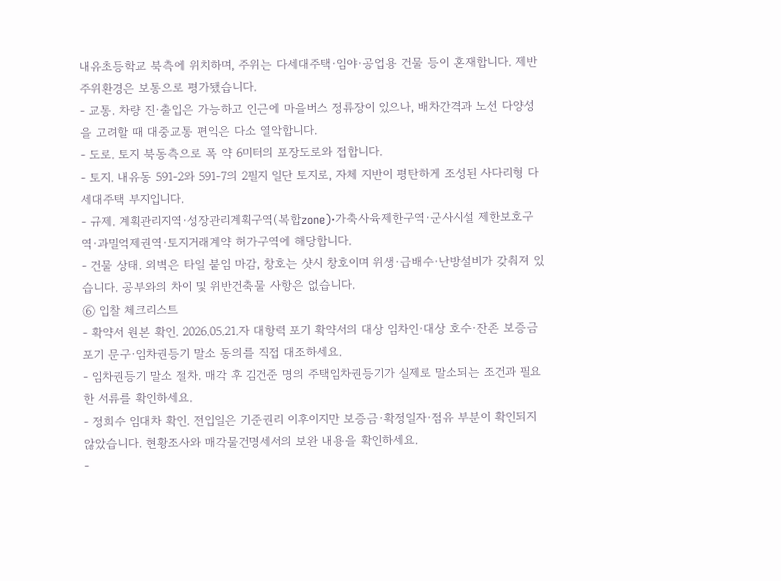내유초등학교 북측에 위치하며, 주위는 다세대주택·임야·공업용 건물 등이 혼재합니다. 제반 주위환경은 보통으로 평가됐습니다.
- 교통. 차량 진·출입은 가능하고 인근에 마을버스 정류장이 있으나, 배차간격과 노선 다양성을 고려할 때 대중교통 편익은 다소 열악합니다.
- 도로. 토지 북동측으로 폭 약 6미터의 포장도로와 접합니다.
- 토지. 내유동 591-2와 591-7의 2필지 일단 토지로, 자체 지반이 평탄하게 조성된 사다리형 다세대주택 부지입니다.
- 규제. 계획관리지역·성장관리계획구역(복합zone)·가축사육제한구역·군사시설 제한보호구역·과밀억제권역·토지거래계약 허가구역에 해당합니다.
- 건물 상태. 외벽은 타일 붙임 마감, 창호는 샷시 창호이며 위생·급배수·난방설비가 갖춰져 있습니다. 공부와의 차이 및 위반건축물 사항은 없습니다.
⑥ 입찰 체크리스트
- 확약서 원본 확인. 2026.05.21.자 대항력 포기 확약서의 대상 임차인·대상 호수·잔존 보증금 포기 문구·임차권등기 말소 동의를 직접 대조하세요.
- 임차권등기 말소 절차. 매각 후 김건준 명의 주택임차권등기가 실제로 말소되는 조건과 필요한 서류를 확인하세요.
- 정희수 임대차 확인. 전입일은 기준권리 이후이지만 보증금·확정일자·점유 부분이 확인되지 않았습니다. 현황조사와 매각물건명세서의 보완 내용을 확인하세요.
-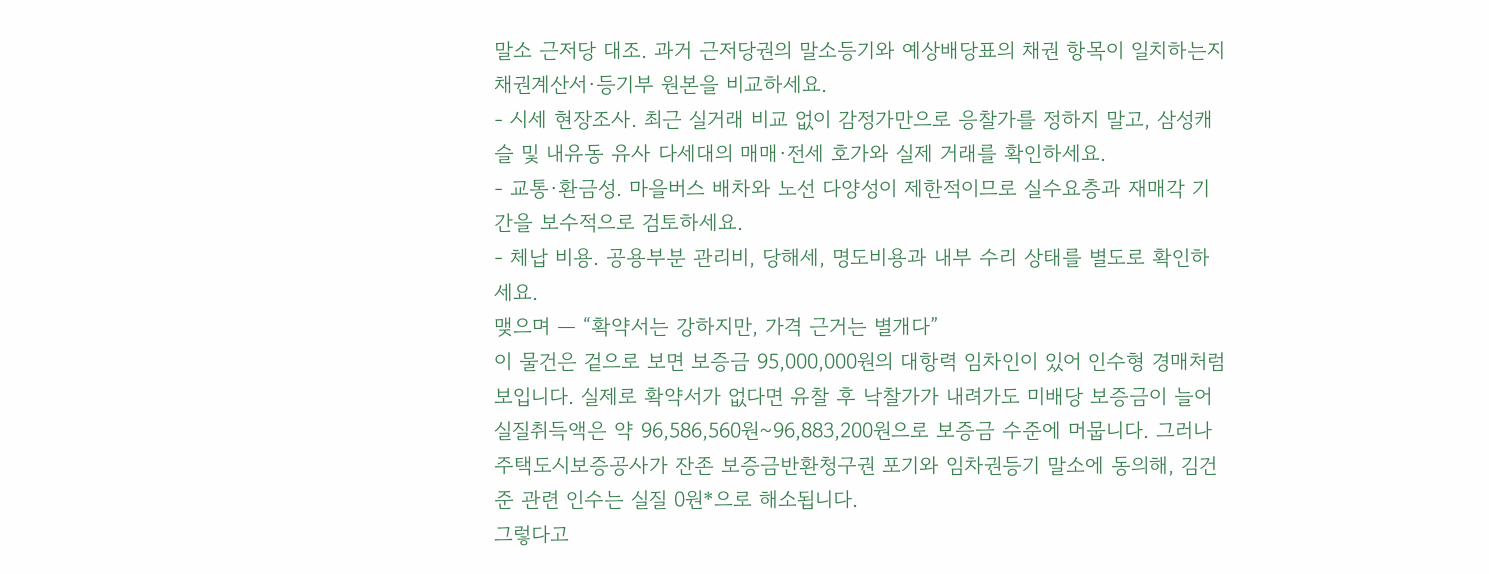말소 근저당 대조. 과거 근저당권의 말소등기와 예상배당표의 채권 항목이 일치하는지 채권계산서·등기부 원본을 비교하세요.
- 시세 현장조사. 최근 실거래 비교 없이 감정가만으로 응찰가를 정하지 말고, 삼성캐슬 및 내유동 유사 다세대의 매매·전세 호가와 실제 거래를 확인하세요.
- 교통·환금성. 마을버스 배차와 노선 다양성이 제한적이므로 실수요층과 재매각 기간을 보수적으로 검토하세요.
- 체납 비용. 공용부분 관리비, 당해세, 명도비용과 내부 수리 상태를 별도로 확인하세요.
맺으며 — “확약서는 강하지만, 가격 근거는 별개다”
이 물건은 겉으로 보면 보증금 95,000,000원의 대항력 임차인이 있어 인수형 경매처럼 보입니다. 실제로 확약서가 없다면 유찰 후 낙찰가가 내려가도 미배당 보증금이 늘어 실질취득액은 약 96,586,560원~96,883,200원으로 보증금 수준에 머뭅니다. 그러나 주택도시보증공사가 잔존 보증금반환청구권 포기와 임차권등기 말소에 동의해, 김건준 관련 인수는 실질 0원*으로 해소됩니다.
그렇다고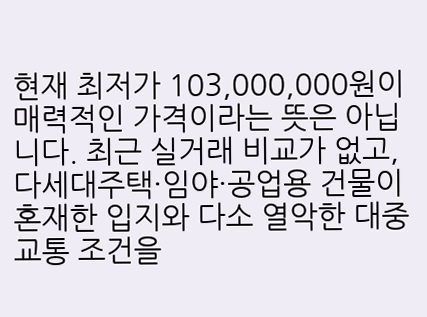현재 최저가 103,000,000원이 매력적인 가격이라는 뜻은 아닙니다. 최근 실거래 비교가 없고, 다세대주택·임야·공업용 건물이 혼재한 입지와 다소 열악한 대중교통 조건을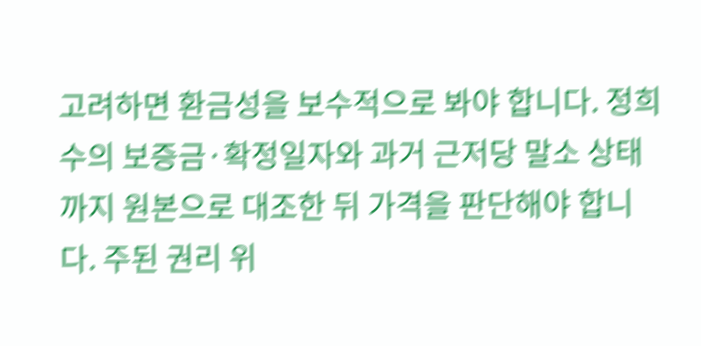고려하면 환금성을 보수적으로 봐야 합니다. 정희수의 보증금·확정일자와 과거 근저당 말소 상태까지 원본으로 대조한 뒤 가격을 판단해야 합니다. 주된 권리 위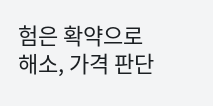험은 확약으로 해소, 가격 판단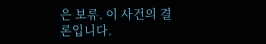은 보류. 이 사건의 결론입니다.